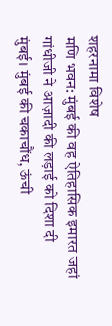शहरनामा विशेष
मणि भवन: मुंबई की वह ऐतिहासिक इमारत जहां गांधीजी ने आज़ादी की लड़ाई को दिशा दी
मुंबई। मुंबई की चकाचौंध, ऊंची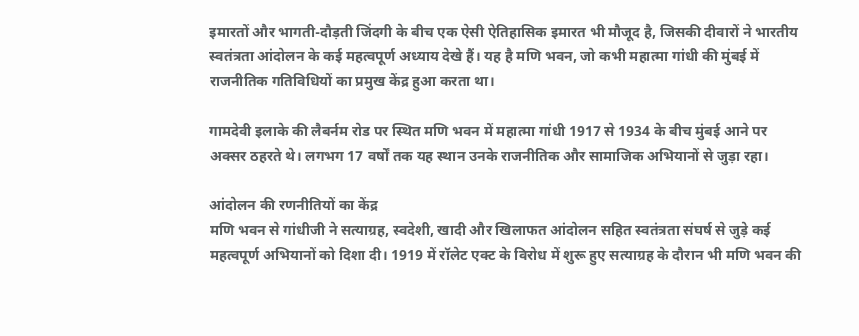इमारतों और भागती-दौड़ती जिंदगी के बीच एक ऐसी ऐतिहासिक इमारत भी मौजूद है, जिसकी दीवारों ने भारतीय स्वतंत्रता आंदोलन के कई महत्वपूर्ण अध्याय देखे हैं। यह है मणि भवन, जो कभी महात्मा गांधी की मुंबई में राजनीतिक गतिविधियों का प्रमुख केंद्र हुआ करता था।

गामदेवी इलाके की लैबर्नम रोड पर स्थित मणि भवन में महात्मा गांधी 1917 से 1934 के बीच मुंबई आने पर अक्सर ठहरते थे। लगभग 17 वर्षों तक यह स्थान उनके राजनीतिक और सामाजिक अभियानों से जुड़ा रहा।

आंदोलन की रणनीतियों का केंद्र
मणि भवन से गांधीजी ने सत्याग्रह, स्वदेशी, खादी और खिलाफत आंदोलन सहित स्वतंत्रता संघर्ष से जुड़े कई महत्वपूर्ण अभियानों को दिशा दी। 1919 में रॉलेट एक्ट के विरोध में शुरू हुए सत्याग्रह के दौरान भी मणि भवन की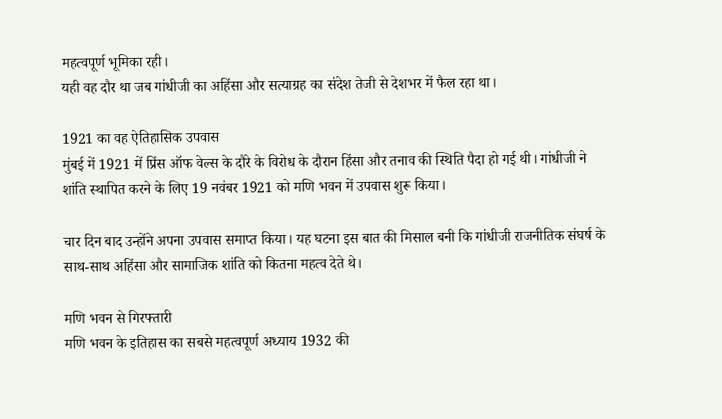महत्वपूर्ण भूमिका रही।
यही वह दौर था जब गांधीजी का अहिंसा और सत्याग्रह का संदेश तेजी से देशभर में फैल रहा था।

1921 का वह ऐतिहासिक उपवास
मुंबई में 1921 में प्रिंस ऑफ वेल्स के दौरे के विरोध के दौरान हिंसा और तनाव की स्थिति पैदा हो गई थी। गांधीजी ने शांति स्थापित करने के लिए 19 नवंबर 1921 को मणि भवन में उपवास शुरू किया।

चार दिन बाद उन्होंने अपना उपवास समाप्त किया। यह घटना इस बात की मिसाल बनी कि गांधीजी राजनीतिक संघर्ष के साथ-साथ अहिंसा और सामाजिक शांति को कितना महत्व देते थे।

मणि भवन से गिरफ्तारी
मणि भवन के इतिहास का सबसे महत्वपूर्ण अध्याय 1932 की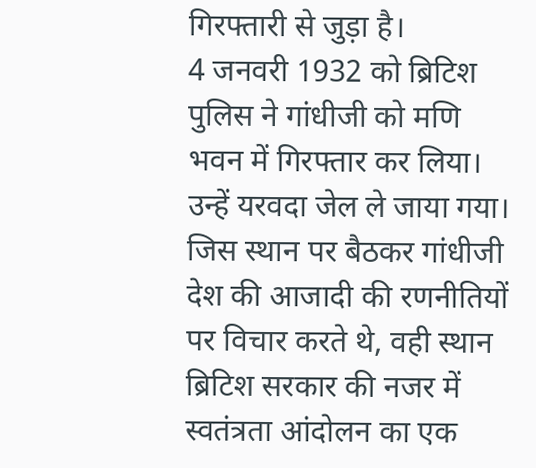गिरफ्तारी से जुड़ा है।
4 जनवरी 1932 को ब्रिटिश पुलिस ने गांधीजी को मणि भवन में गिरफ्तार कर लिया। उन्हें यरवदा जेल ले जाया गया। जिस स्थान पर बैठकर गांधीजी देश की आजादी की रणनीतियों पर विचार करते थे, वही स्थान ब्रिटिश सरकार की नजर में स्वतंत्रता आंदोलन का एक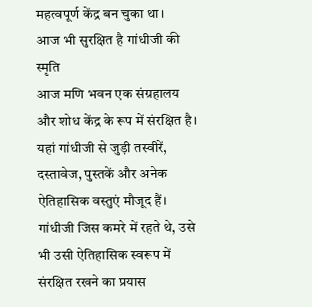महत्वपूर्ण केंद्र बन चुका था।
आज भी सुरक्षित है गांधीजी की स्मृति
आज मणि भवन एक संग्रहालय और शोध केंद्र के रूप में संरक्षित है। यहां गांधीजी से जुड़ी तस्वीरें, दस्तावेज, पुस्तकें और अनेक ऐतिहासिक वस्तुएं मौजूद हैं। गांधीजी जिस कमरे में रहते थे, उसे भी उसी ऐतिहासिक स्वरूप में संरक्षित रखने का प्रयास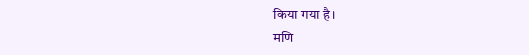किया गया है।
मणि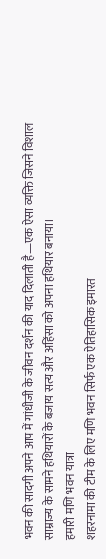भवन की सादगी अपने आप में गांधीजी के जीवन दर्शन की याद दिलाती है—एक ऐसा व्यक्ति जिसने विशाल साम्राज्य के सामने हथियारों के बजाय सत्य और अहिंसा को अपना हथियार बनाया।
हमारी मणि भवन यात्रा
शहरनामा की टीम के लिए मणि भवन सिर्फ एक ऐतिहासिक इमारत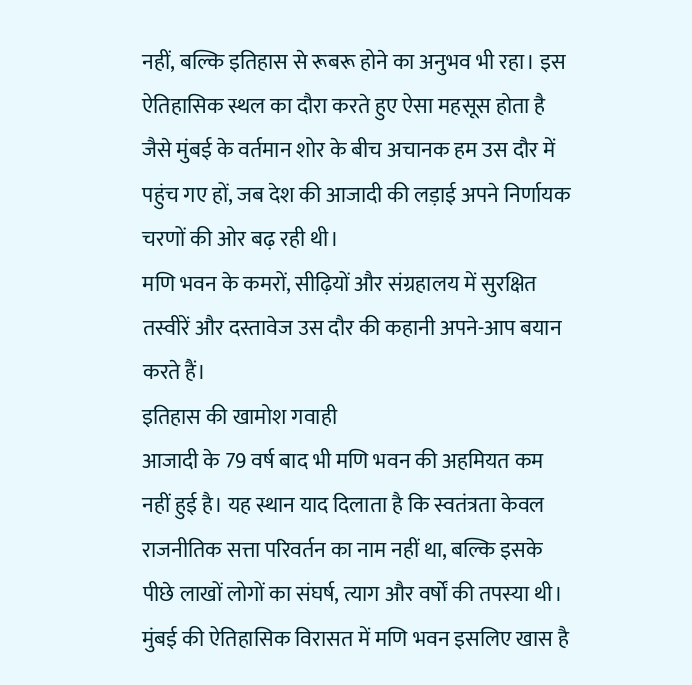नहीं, बल्कि इतिहास से रूबरू होने का अनुभव भी रहा। इस ऐतिहासिक स्थल का दौरा करते हुए ऐसा महसूस होता है जैसे मुंबई के वर्तमान शोर के बीच अचानक हम उस दौर में पहुंच गए हों, जब देश की आजादी की लड़ाई अपने निर्णायक चरणों की ओर बढ़ रही थी।
मणि भवन के कमरों, सीढ़ियों और संग्रहालय में सुरक्षित तस्वीरें और दस्तावेज उस दौर की कहानी अपने-आप बयान करते हैं।
इतिहास की खामोश गवाही
आजादी के 79 वर्ष बाद भी मणि भवन की अहमियत कम नहीं हुई है। यह स्थान याद दिलाता है कि स्वतंत्रता केवल राजनीतिक सत्ता परिवर्तन का नाम नहीं था, बल्कि इसके पीछे लाखों लोगों का संघर्ष, त्याग और वर्षों की तपस्या थी।
मुंबई की ऐतिहासिक विरासत में मणि भवन इसलिए खास है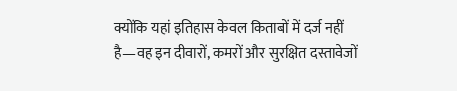क्योंकि यहां इतिहास केवल किताबों में दर्ज नहीं है—वह इन दीवारों, कमरों और सुरक्षित दस्तावेजों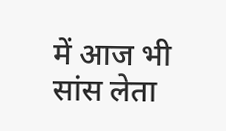में आज भी सांस लेता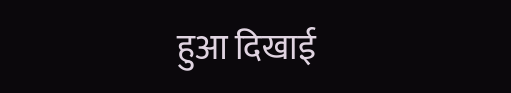हुआ दिखाई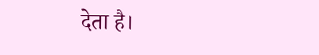देता है।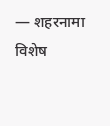— शहरनामा विशेष